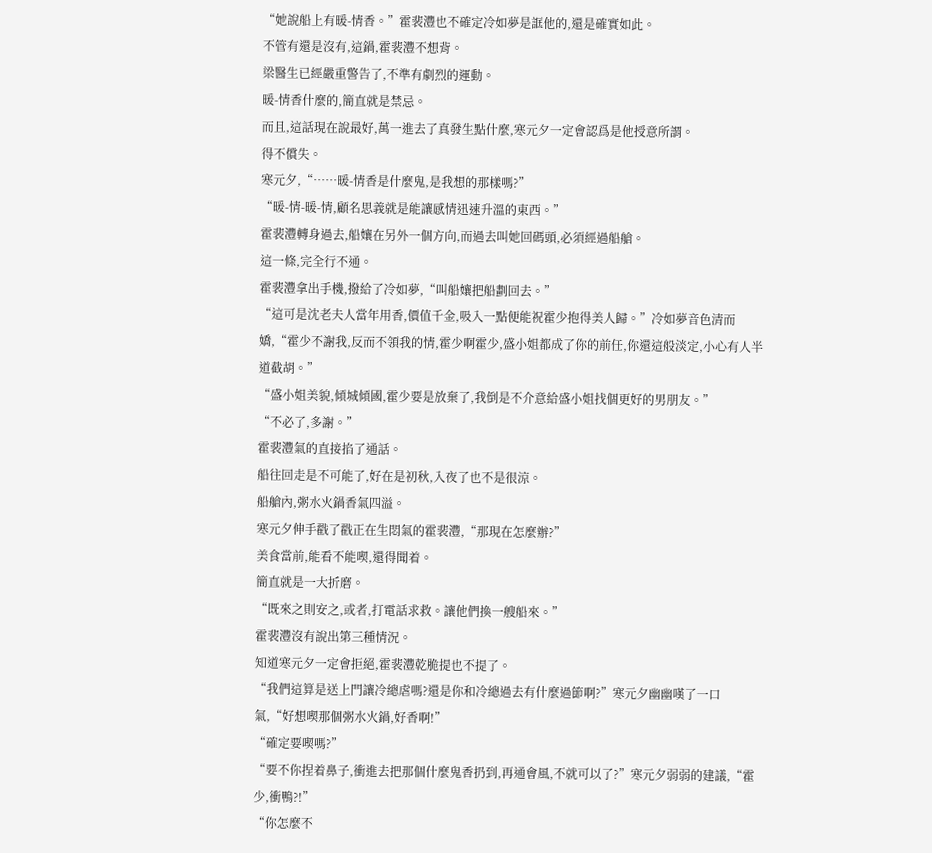“她說船上有暖-情香。”霍裴灃也不確定冷如夢是誆他的,還是確實如此。
不管有還是沒有,這鍋,霍裴灃不想背。
梁醫生已經嚴重警告了,不準有劇烈的運動。
暖-情香什麼的,簡直就是禁忌。
而且,這話現在說最好,萬一進去了真發生點什麼,寒元夕一定會認爲是他授意所謂。
得不償失。
寒元夕,“……暖-情香是什麼鬼,是我想的那樣嗎?”
“暖-情-暖-情,顧名思義就是能讓感情迅速升溫的東西。”
霍裴灃轉身過去,船孃在另外一個方向,而過去叫她回碼頭,必須經過船艙。
這一條,完全行不通。
霍裴灃拿出手機,撥給了冷如夢,“叫船孃把船劃回去。”
“這可是沈老夫人當年用香,價值千金,吸入一點便能祝霍少抱得美人歸。”冷如夢音色清而嬌,“霍少不謝我,反而不領我的情,霍少啊霍少,盛小姐都成了你的前任,你還這般淡定,小心有人半道截胡。”
“盛小姐美貌,傾城傾國,霍少要是放棄了,我倒是不介意給盛小姐找個更好的男朋友。”
“不必了,多謝。”
霍裴灃氣的直接掐了通話。
船往回走是不可能了,好在是初秋,入夜了也不是很涼。
船艙內,粥水火鍋香氣四溢。
寒元夕伸手戳了戳正在生悶氣的霍裴灃,“那現在怎麼辦?”
美食當前,能看不能喫,還得聞着。
簡直就是一大折磨。
“既來之則安之,或者,打電話求救。讓他們換一艘船來。”
霍裴灃沒有說出第三種情況。
知道寒元夕一定會拒絕,霍裴灃乾脆提也不提了。
“我們這算是送上門讓冷總虐嗎?還是你和冷總過去有什麼過節啊?”寒元夕幽幽嘆了一口氣,“好想喫那個粥水火鍋,好香啊!”
“確定要喫嗎?”
“要不你捏着鼻子,衝進去把那個什麼鬼香扔到,再通會風,不就可以了?”寒元夕弱弱的建議,“霍少,衝鴨?!”
“你怎麼不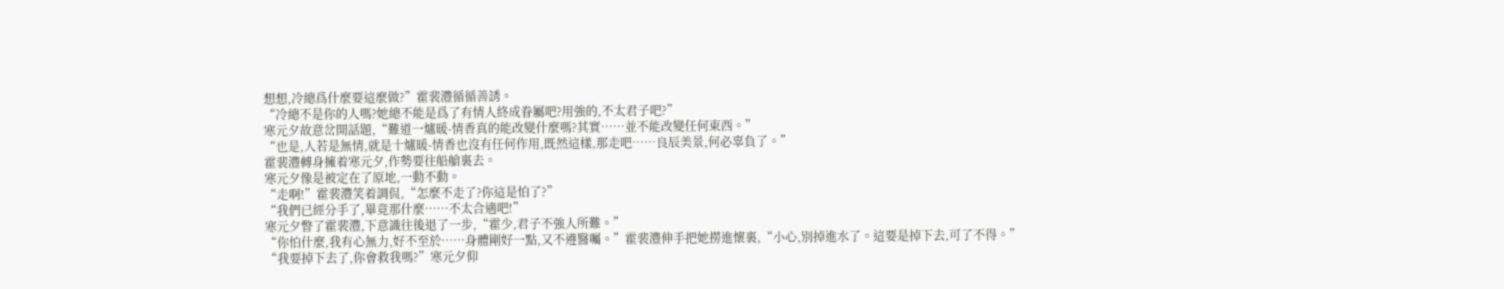想想,冷總爲什麼要這麼做?”霍裴灃循循善誘。
“冷總不是你的人嗎?她總不能是爲了有情人終成眷屬吧?用強的,不太君子吧?”
寒元夕故意岔開話題,“難道一爐暖-情香真的能改變什麼嗎?其實……並不能改變任何東西。”
“也是,人若是無情,就是十爐暖-情香也沒有任何作用,既然這樣,那走吧……良辰美景,何必辜負了。”
霍裴灃轉身擁着寒元夕,作勢要往船艙裏去。
寒元夕像是被定在了原地,一動不動。
“走啊!”霍裴灃笑着調侃,“怎麼不走了?你這是怕了?”
“我們已經分手了,畢竟那什麼……不太合適吧!”
寒元夕瞥了霍裴灃,下意識往後退了一步,“霍少,君子不強人所難。”
“你怕什麼,我有心無力,好不至於……身體剛好一點,又不遵醫囑。”霍裴灃伸手把她撈進懷裏,“小心,別掉進水了。這要是掉下去,可了不得。”
“我要掉下去了,你會救我嗎?”寒元夕仰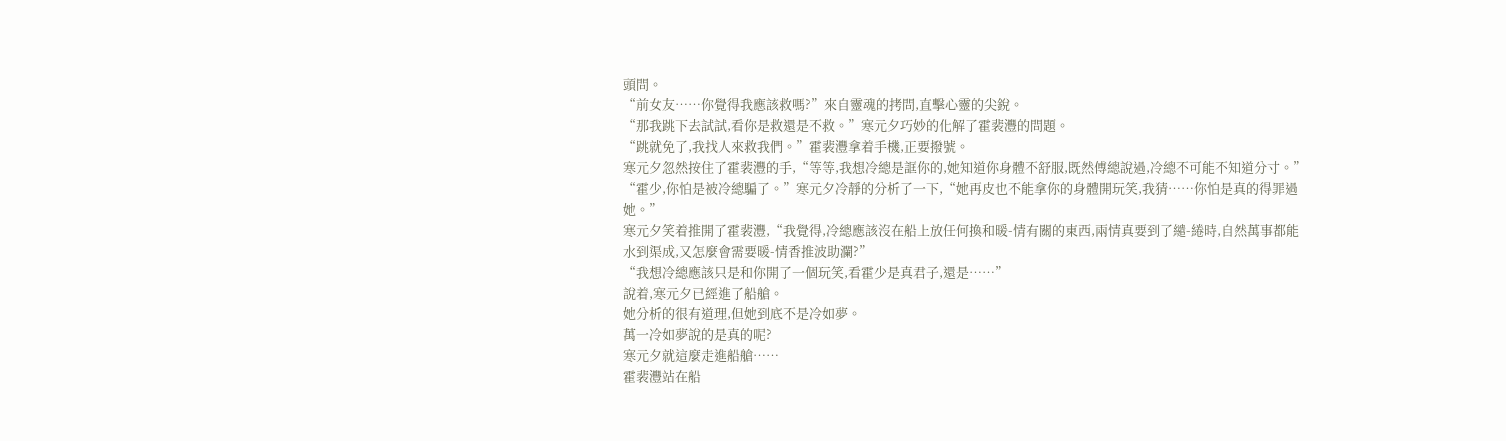頭問。
“前女友……你覺得我應該救嗎?”來自靈魂的拷問,直擊心靈的尖銳。
“那我跳下去試試,看你是救還是不救。”寒元夕巧妙的化解了霍裴灃的問題。
“跳就免了,我找人來救我們。”霍裴灃拿着手機,正要撥號。
寒元夕忽然按住了霍裴灃的手,“等等,我想冷總是誆你的,她知道你身體不舒服,既然傅總說過,冷總不可能不知道分寸。”
“霍少,你怕是被冷總騙了。”寒元夕冷靜的分析了一下,“她再皮也不能拿你的身體開玩笑,我猜……你怕是真的得罪過她。”
寒元夕笑着推開了霍裴灃,“我覺得,冷總應該沒在船上放任何換和暖-情有關的東西,兩情真要到了繾-綣時,自然萬事都能水到渠成,又怎麼會需要暖-情香推波助瀾?”
“我想冷總應該只是和你開了一個玩笑,看霍少是真君子,還是……”
說着,寒元夕已經進了船艙。
她分析的很有道理,但她到底不是冷如夢。
萬一冷如夢說的是真的呢?
寒元夕就這麼走進船艙……
霍裴灃站在船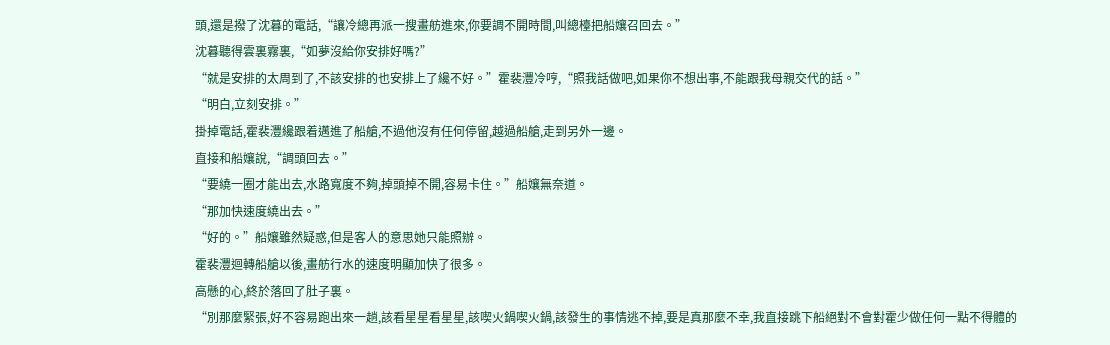頭,還是撥了沈暮的電話,“讓冷總再派一搜畫舫進來,你要調不開時間,叫總檯把船孃召回去。”
沈暮聽得雲裏霧裏,“如夢沒給你安排好嗎?”
“就是安排的太周到了,不該安排的也安排上了纔不好。”霍裴灃冷哼,“照我話做吧,如果你不想出事,不能跟我母親交代的話。”
“明白,立刻安排。”
掛掉電話,霍裴灃纔跟着邁進了船艙,不過他沒有任何停留,越過船艙,走到另外一邊。
直接和船孃說,“調頭回去。”
“要繞一圈才能出去,水路寬度不夠,掉頭掉不開,容易卡住。”船孃無奈道。
“那加快速度繞出去。”
“好的。”船孃雖然疑惑,但是客人的意思她只能照辦。
霍裴灃迴轉船艙以後,畫舫行水的速度明顯加快了很多。
高懸的心,終於落回了肚子裏。
“別那麼緊張,好不容易跑出來一趟,該看星星看星星,該喫火鍋喫火鍋,該發生的事情逃不掉,要是真那麼不幸,我直接跳下船絕對不會對霍少做任何一點不得體的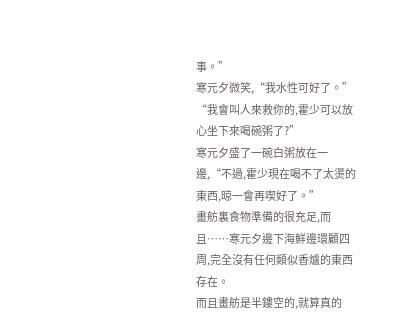事。”
寒元夕微笑,“我水性可好了。”
“我會叫人來救你的,霍少可以放心坐下來喝碗粥了?”
寒元夕盛了一碗白粥放在一邊,“不過,霍少現在喝不了太燙的東西,晾一會再喫好了。”
畫舫裏食物準備的很充足,而且……寒元夕邊下海鮮邊環顧四周,完全沒有任何類似香爐的東西存在。
而且畫舫是半鏤空的,就算真的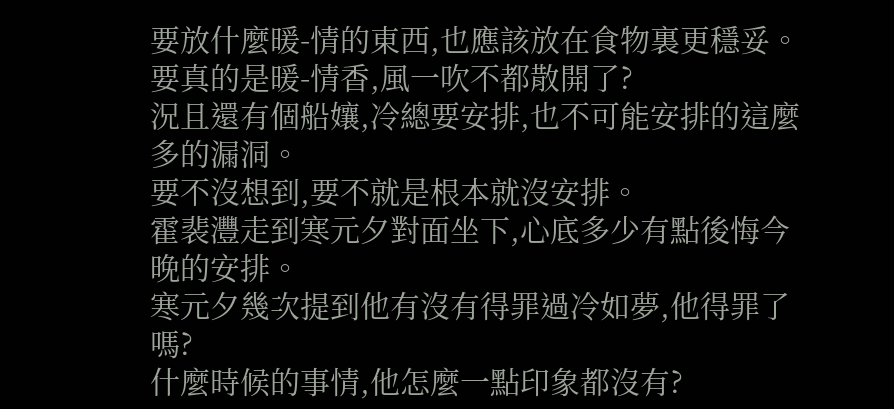要放什麼暖-情的東西,也應該放在食物裏更穩妥。
要真的是暖-情香,風一吹不都散開了?
況且還有個船孃,冷總要安排,也不可能安排的這麼多的漏洞。
要不沒想到,要不就是根本就沒安排。
霍裴灃走到寒元夕對面坐下,心底多少有點後悔今晚的安排。
寒元夕幾次提到他有沒有得罪過冷如夢,他得罪了嗎?
什麼時候的事情,他怎麼一點印象都沒有?